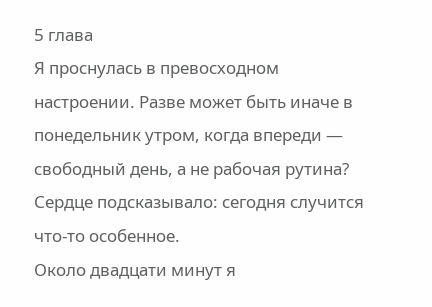5 глава
Я проснулась в превосходном настроении. Разве может быть иначе в понедельник утром, когда впереди — свободный день, а не рабочая рутина? Сердце подсказывало: сегодня случится что‑то особенное.
Около двадцати минут я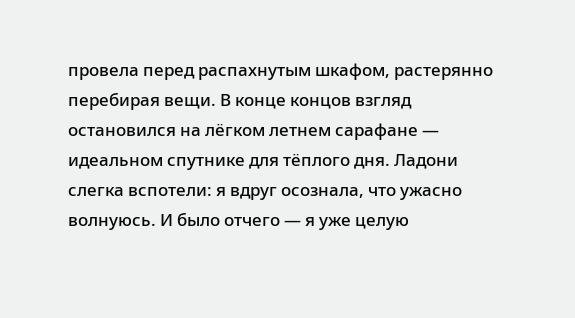провела перед распахнутым шкафом, растерянно перебирая вещи. В конце концов взгляд остановился на лёгком летнем сарафане — идеальном спутнике для тёплого дня. Ладони слегка вспотели: я вдруг осознала, что ужасно волнуюсь. И было отчего — я уже целую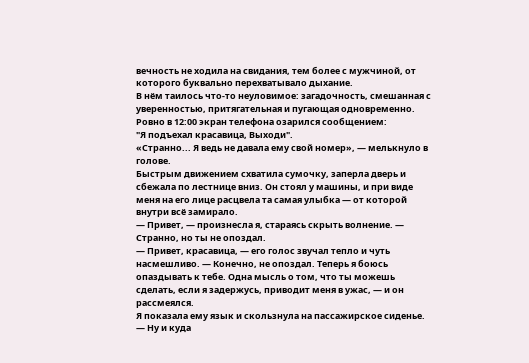вечность не ходила на свидания, тем более с мужчиной, от которого буквально перехватывало дыхание.
В нём таилось что‑то неуловимое: загадочность, смешанная с уверенностью, притягательная и пугающая одновременно.
Ровно в 12:00 экран телефона озарился сообщением:
"Я подъехал красавица, Выходи".
«Странно... Я ведь не давала ему свой номер», — мелькнуло в голове.
Быстрым движением схватила сумочку, заперла дверь и сбежала по лестнице вниз. Он стоял у машины, и при виде меня на его лице расцвела та самая улыбка — от которой внутри всё замирало.
— Привет, — произнесла я, стараясь скрыть волнение. — Странно, но ты не опоздал.
— Привет, красавица, — его голос звучал тепло и чуть насмешливо. — Конечно, не опоздал. Теперь я боюсь опаздывать к тебе. Одна мысль о том, что ты можешь сделать, если я задержусь, приводит меня в ужас, — и он рассмеялся.
Я показала ему язык и скользнула на пассажирское сиденье.
— Ну и куда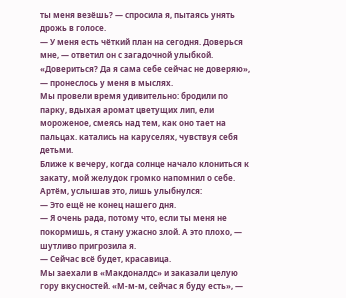ты меня везёшь? — спросила я, пытаясь унять дрожь в голосе.
— У меня есть чёткий план на сегодня. Доверься мне, — ответил он с загадочной улыбкой.
«Довериться? Да я сама себе сейчас не доверяю», — пронеслось у меня в мыслях.
Мы провели время удивительно: бродили по парку, вдыхая аромат цветущих лип, ели мороженое, смеясь над тем, как оно тает на пальцах. катались на каруселях, чувствуя себя детьми.
Ближе к вечеру, когда солнце начало клониться к закату, мой желудок громко напомнил о себе. Артём, услышав это, лишь улыбнулся:
— Это ещё не конец нашего дня.
— Я очень рада, потому что, если ты меня не покормишь, я стану ужасно злой. А это плохо, — шутливо пригрозила я.
— Сейчас всё будет, красавица.
Мы заехали в «Макдоналдс» и заказали целую гору вкусностей. «М‑м‑м, сейчас я буду есть», —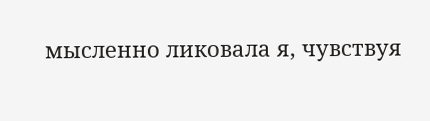мысленно ликовала я, чувствуя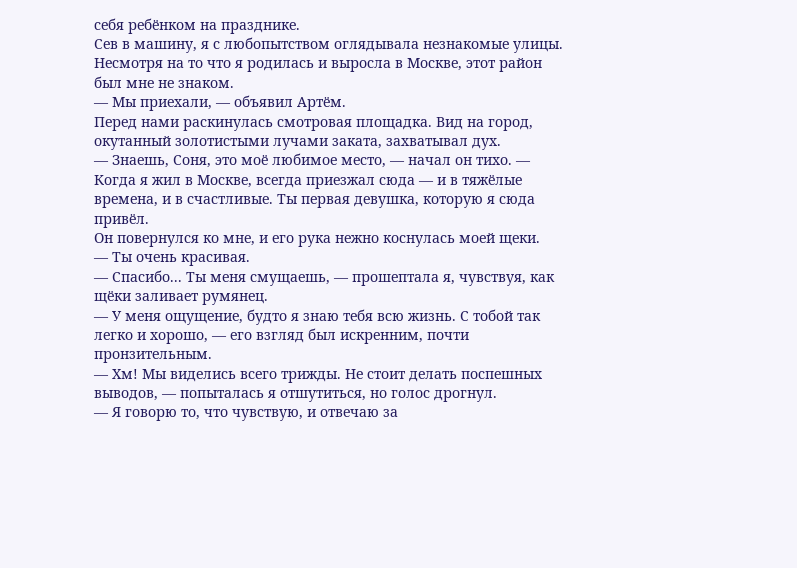себя ребёнком на празднике.
Сев в машину, я с любопытством оглядывала незнакомые улицы. Несмотря на то что я родилась и выросла в Москве, этот район был мне не знаком.
— Мы приехали, — объявил Артём.
Перед нами раскинулась смотровая площадка. Вид на город, окутанный золотистыми лучами заката, захватывал дух.
— Знаешь, Соня, это моё любимое место, — начал он тихо. — Когда я жил в Москве, всегда приезжал сюда — и в тяжёлые времена, и в счастливые. Ты первая девушка, которую я сюда привёл.
Он повернулся ко мне, и его рука нежно коснулась моей щеки.
— Ты очень красивая.
— Спасибо... Ты меня смущаешь, — прошептала я, чувствуя, как щёки заливает румянец.
— У меня ощущение, будто я знаю тебя всю жизнь. С тобой так легко и хорошо, — его взгляд был искренним, почти пронзительным.
— Хм! Мы виделись всего трижды. Не стоит делать поспешных выводов, — попыталась я отшутиться, но голос дрогнул.
— Я говорю то, что чувствую, и отвечаю за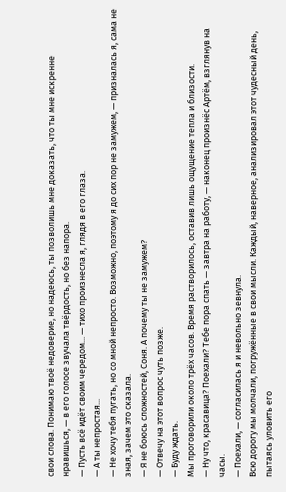свои слова. Понимаю твоё недоверие, но надеюсь, ты позволишь мне доказать, что ты мне искренне нравишься, — в его голосе звучала твёрдость, но без напора.
— Пусть всё идёт своим чередом... — тихо произнесла я, глядя в его глаза.
— А ты непростая...
— Не хочу тебя пугать, но со мной непросто. Возможно, поэтому я до сих пор не замужем, — призналась я, сама не зная, зачем это сказала.
— Я не боюсь сложностей, Соня. А почему ты не замужем?
— Отвечу на этот вопрос чуть позже.
— Буду ждать.
Мы проговорили около трёх часов. Время растворилось, оставив лишь ощущение тепла и близости.
— Ну что, красавица? Поехали? Тебе пора спать — завтра на работу, — наконец произнёс Артём, взглянув на часы.
— Поехали, — согласилась я и невольно зевнула.
Всю дорогу мы молчали, погружённые в свои мысли. Каждый, наверное, анализировал этот чудесный день, пытаясь уловить его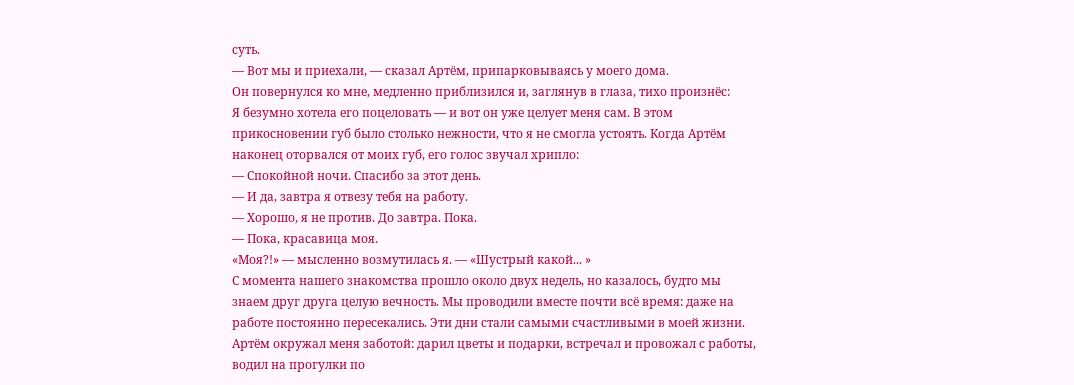суть.
— Вот мы и приехали, — сказал Артём, припарковываясь у моего дома.
Он повернулся ко мне, медленно приблизился и, заглянув в глаза, тихо произнёс:
Я безумно хотела его поцеловать — и вот он уже целует меня сам. В этом прикосновении губ было столько нежности, что я не смогла устоять. Когда Артём наконец оторвался от моих губ, его голос звучал хрипло:
— Спокойной ночи. Спасибо за этот день.
— И да, завтра я отвезу тебя на работу.
— Хорошо, я не против. До завтра. Пока.
— Пока, красавица моя.
«Моя?!» — мысленно возмутилась я. — «Шустрый какой... »
С момента нашего знакомства прошло около двух недель, но казалось, будто мы знаем друг друга целую вечность. Мы проводили вместе почти всё время: даже на работе постоянно пересекались. Эти дни стали самыми счастливыми в моей жизни. Артём окружал меня заботой: дарил цветы и подарки, встречал и провожал с работы, водил на прогулки по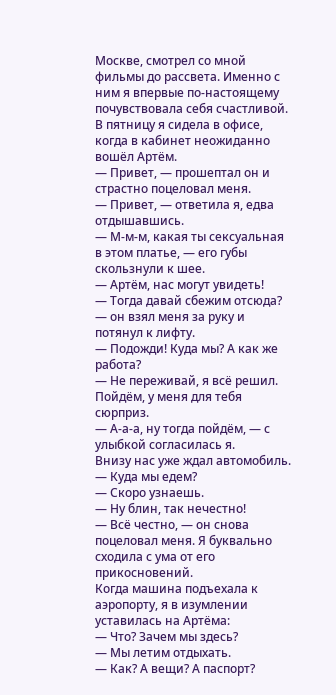Москве, смотрел со мной фильмы до рассвета. Именно с ним я впервые по‑настоящему почувствовала себя счастливой.
В пятницу я сидела в офисе, когда в кабинет неожиданно вошёл Артём.
— Привет, — прошептал он и страстно поцеловал меня.
— Привет, — ответила я, едва отдышавшись.
— М‑м‑м, какая ты сексуальная в этом платье, — его губы скользнули к шее.
— Артём, нас могут увидеть!
— Тогда давай сбежим отсюда? — он взял меня за руку и потянул к лифту.
— Подожди! Куда мы? А как же работа?
— Не переживай, я всё решил. Пойдём, у меня для тебя сюрприз.
— А‑а‑а, ну тогда пойдём, — с улыбкой согласилась я.
Внизу нас уже ждал автомобиль.
— Куда мы едем?
— Скоро узнаешь.
— Ну блин, так нечестно!
— Всё честно, — он снова поцеловал меня. Я буквально сходила с ума от его прикосновений.
Когда машина подъехала к аэропорту, я в изумлении уставилась на Артёма:
— Что? Зачем мы здесь?
— Мы летим отдыхать.
— Как? А вещи? А паспорт?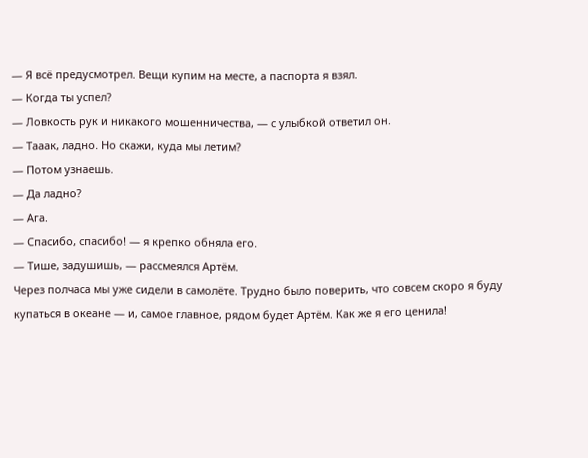— Я всё предусмотрел. Вещи купим на месте, а паспорта я взял.
— Когда ты успел?
— Ловкость рук и никакого мошенничества, — с улыбкой ответил он.
— Тааак, ладно. Но скажи, куда мы летим?
— Потом узнаешь.
— Да ладно?
— Ага.
— Спасибо, спасибо! — я крепко обняла его.
— Тише, задушишь, — рассмеялся Артём.
Через полчаса мы уже сидели в самолёте. Трудно было поверить, что совсем скоро я буду купаться в океане — и, самое главное, рядом будет Артём. Как же я его ценила!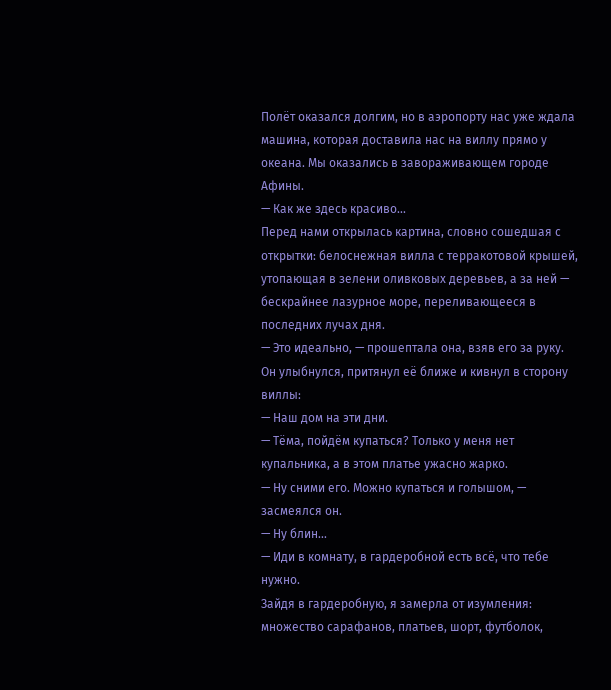Полёт оказался долгим, но в аэропорту нас уже ждала машина, которая доставила нас на виллу прямо у океана. Мы оказались в завораживающем городе Афины.
— Как же здесь красиво...
Перед нами открылась картина, словно сошедшая с открытки: белоснежная вилла с терракотовой крышей, утопающая в зелени оливковых деревьев, а за ней — бескрайнее лазурное море, переливающееся в последних лучах дня.
— Это идеально, — прошептала она, взяв его за руку.
Он улыбнулся, притянул её ближе и кивнул в сторону виллы:
— Наш дом на эти дни.
— Тёма, пойдём купаться? Только у меня нет купальника, а в этом платье ужасно жарко.
— Ну сними его. Можно купаться и голышом, — засмеялся он.
— Ну блин...
— Иди в комнату, в гардеробной есть всё, что тебе нужно.
Зайдя в гардеробную, я замерла от изумления: множество сарафанов, платьев, шорт, футболок,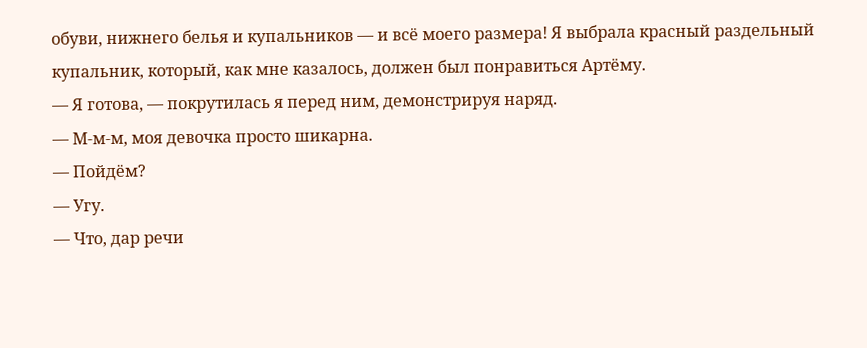обуви, нижнего белья и купальников — и всё моего размера! Я выбрала красный раздельный купальник, который, как мне казалось, должен был понравиться Артёму.
— Я готова, — покрутилась я перед ним, демонстрируя наряд.
— М‑м‑м, моя девочка просто шикарна.
— Пойдём?
— Угу.
— Что, дар речи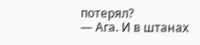потерял?
— Ага. И в штанах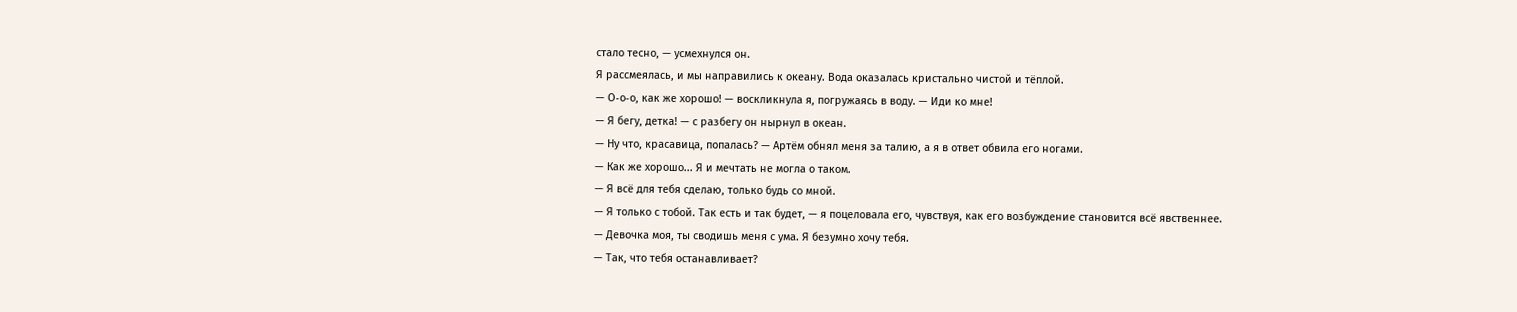стало тесно, — усмехнулся он.
Я рассмеялась, и мы направились к океану. Вода оказалась кристально чистой и тёплой.
— О‑о‑о, как же хорошо! — воскликнула я, погружаясь в воду. — Иди ко мне!
— Я бегу, детка! — с разбегу он нырнул в океан.
— Ну что, красавица, попалась? — Артём обнял меня за талию, а я в ответ обвила его ногами.
— Как же хорошо... Я и мечтать не могла о таком.
— Я всё для тебя сделаю, только будь со мной.
— Я только с тобой. Так есть и так будет, — я поцеловала его, чувствуя, как его возбуждение становится всё явственнее.
— Девочка моя, ты сводишь меня с ума. Я безумно хочу тебя.
— Так, что тебя останавливает?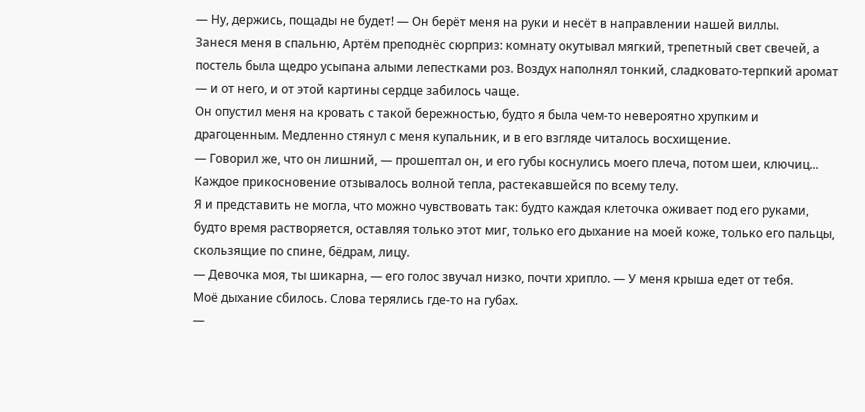— Ну, держись, пощады не будет! — Он берёт меня на руки и несёт в направлении нашей виллы.
Занеся меня в спальню, Артём преподнёс сюрприз: комнату окутывал мягкий, трепетный свет свечей, а постель была щедро усыпана алыми лепестками роз. Воздух наполнял тонкий, сладковато‑терпкий аромат — и от него, и от этой картины сердце забилось чаще.
Он опустил меня на кровать с такой бережностью, будто я была чем‑то невероятно хрупким и драгоценным. Медленно стянул с меня купальник, и в его взгляде читалось восхищение.
— Говорил же, что он лишний, — прошептал он, и его губы коснулись моего плеча, потом шеи, ключиц... Каждое прикосновение отзывалось волной тепла, растекавшейся по всему телу.
Я и представить не могла, что можно чувствовать так: будто каждая клеточка оживает под его руками, будто время растворяется, оставляя только этот миг, только его дыхание на моей коже, только его пальцы, скользящие по спине, бёдрам, лицу.
— Девочка моя, ты шикарна, — его голос звучал низко, почти хрипло. — У меня крыша едет от тебя.
Моё дыхание сбилось. Слова терялись где‑то на губах.
—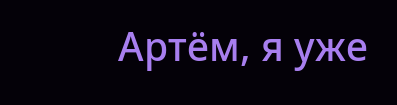Артём, я уже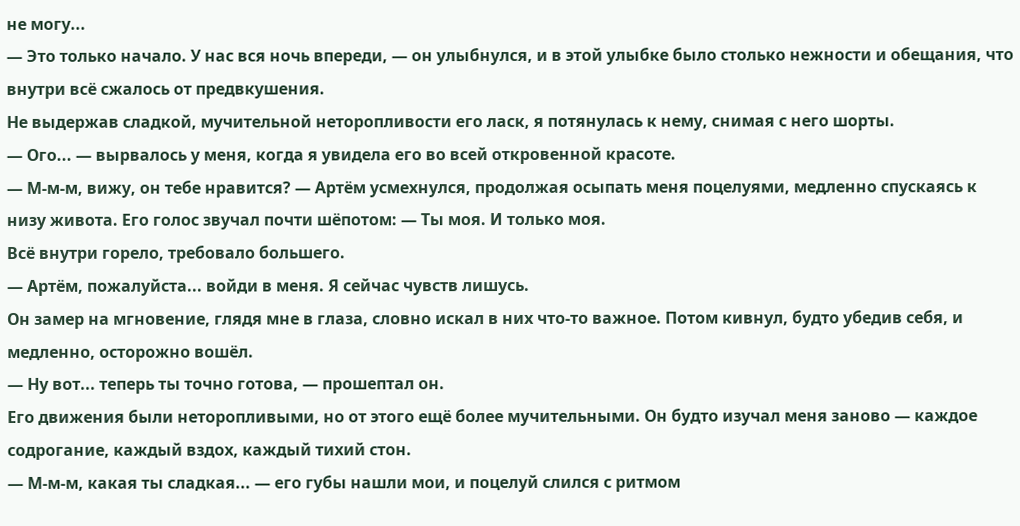не могу...
— Это только начало. У нас вся ночь впереди, — он улыбнулся, и в этой улыбке было столько нежности и обещания, что внутри всё сжалось от предвкушения.
Не выдержав сладкой, мучительной неторопливости его ласк, я потянулась к нему, снимая с него шорты.
— Ого... — вырвалось у меня, когда я увидела его во всей откровенной красоте.
— М‑м‑м, вижу, он тебе нравится? — Артём усмехнулся, продолжая осыпать меня поцелуями, медленно спускаясь к низу живота. Его голос звучал почти шёпотом: — Ты моя. И только моя.
Всё внутри горело, требовало большего.
— Артём, пожалуйста... войди в меня. Я сейчас чувств лишусь.
Он замер на мгновение, глядя мне в глаза, словно искал в них что‑то важное. Потом кивнул, будто убедив себя, и медленно, осторожно вошёл.
— Ну вот... теперь ты точно готова, — прошептал он.
Его движения были неторопливыми, но от этого ещё более мучительными. Он будто изучал меня заново — каждое содрогание, каждый вздох, каждый тихий стон.
— М‑м‑м, какая ты сладкая... — его губы нашли мои, и поцелуй слился с ритмом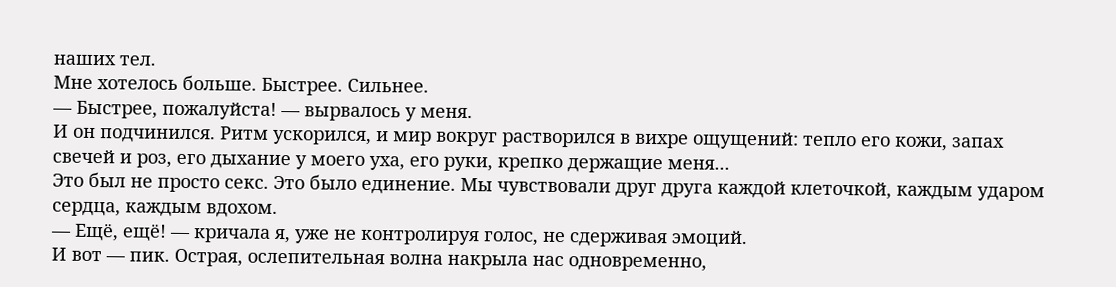наших тел.
Мне хотелось больше. Быстрее. Сильнее.
— Быстрее, пожалуйста! — вырвалось у меня.
И он подчинился. Ритм ускорился, и мир вокруг растворился в вихре ощущений: тепло его кожи, запах свечей и роз, его дыхание у моего уха, его руки, крепко держащие меня...
Это был не просто секс. Это было единение. Мы чувствовали друг друга каждой клеточкой, каждым ударом сердца, каждым вдохом.
— Ещё, ещё! — кричала я, уже не контролируя голос, не сдерживая эмоций.
И вот — пик. Острая, ослепительная волна накрыла нас одновременно,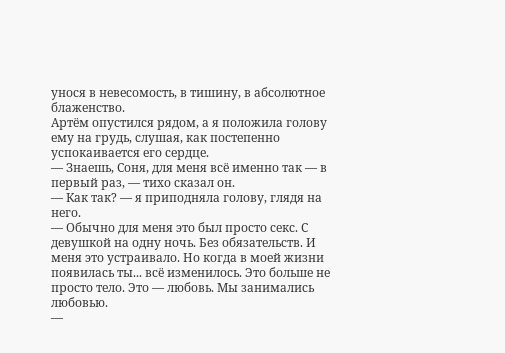унося в невесомость, в тишину, в абсолютное блаженство.
Артём опустился рядом, а я положила голову ему на грудь, слушая, как постепенно успокаивается его сердце.
— Знаешь, Соня, для меня всё именно так — в первый раз, — тихо сказал он.
— Как так? — я приподняла голову, глядя на него.
— Обычно для меня это был просто секс. С девушкой на одну ночь. Без обязательств. И меня это устраивало. Но когда в моей жизни появилась ты... всё изменилось. Это больше не просто тело. Это — любовь. Мы занимались любовью.
—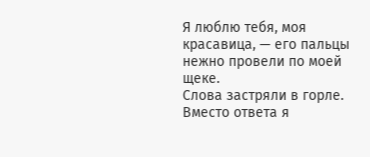Я люблю тебя, моя красавица, — его пальцы нежно провели по моей щеке.
Слова застряли в горле. Вместо ответа я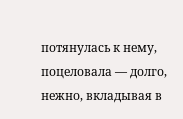потянулась к нему, поцеловала — долго, нежно, вкладывая в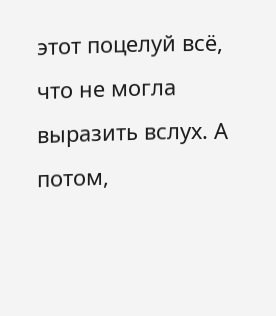этот поцелуй всё, что не могла выразить вслух. А потом,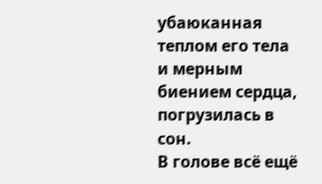убаюканная теплом его тела и мерным биением сердца, погрузилась в сон.
В голове всё ещё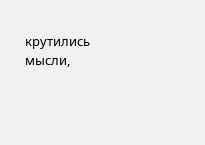крутились мысли,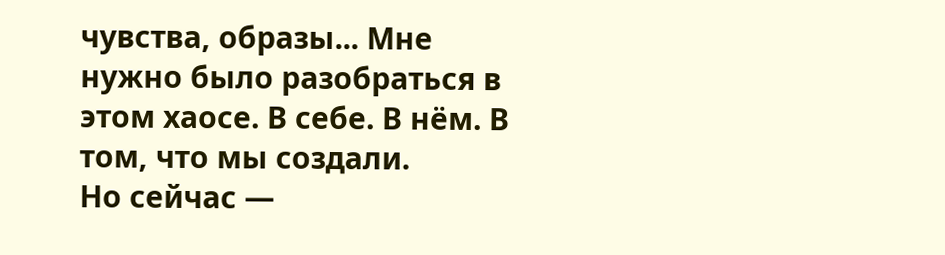чувства, образы... Мне нужно было разобраться в этом хаосе. В себе. В нём. В том, что мы создали.
Но сейчас —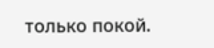только покой.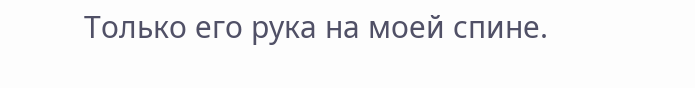Только его рука на моей спине.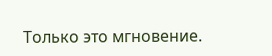Только это мгновение.